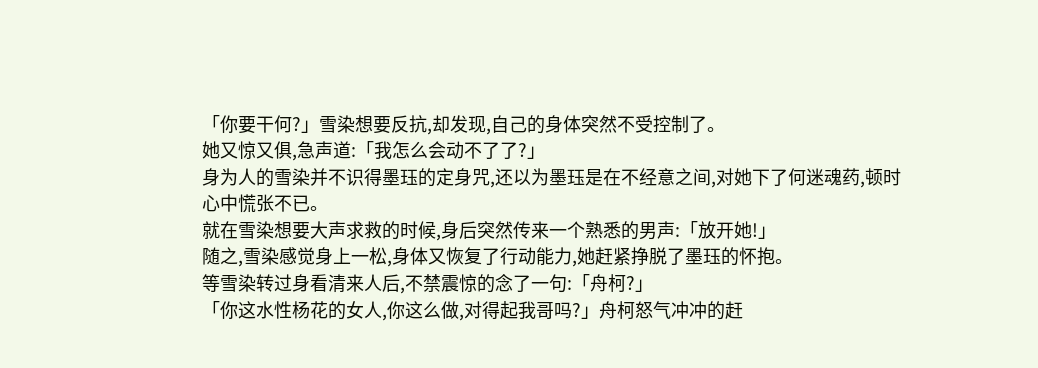「你要干何?」雪染想要反抗,却发现,自己的身体突然不受控制了。
她又惊又俱,急声道:「我怎么会动不了了?」
身为人的雪染并不识得墨珏的定身咒,还以为墨珏是在不经意之间,对她下了何迷魂药,顿时心中慌张不已。
就在雪染想要大声求救的时候,身后突然传来一个熟悉的男声:「放开她!」
随之,雪染感觉身上一松,身体又恢复了行动能力,她赶紧挣脱了墨珏的怀抱。
等雪染转过身看清来人后,不禁震惊的念了一句:「舟柯?」
「你这水性杨花的女人,你这么做,对得起我哥吗?」舟柯怒气冲冲的赶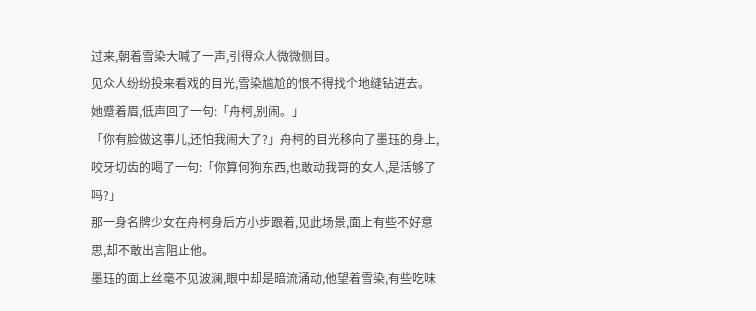过来,朝着雪染大喊了一声,引得众人微微侧目。
见众人纷纷投来看戏的目光,雪染尴尬的恨不得找个地缝钻进去。
她蹙着眉,低声回了一句:「舟柯,别闹。」
「你有脸做这事儿,还怕我闹大了?」舟柯的目光移向了墨珏的身上,咬牙切齿的喝了一句:「你算何狗东西,也敢动我哥的女人,是活够了吗?」
那一身名牌少女在舟柯身后方小步跟着,见此场景,面上有些不好意思,却不敢出言阻止他。
墨珏的面上丝毫不见波澜,眼中却是暗流涌动,他望着雪染,有些吃味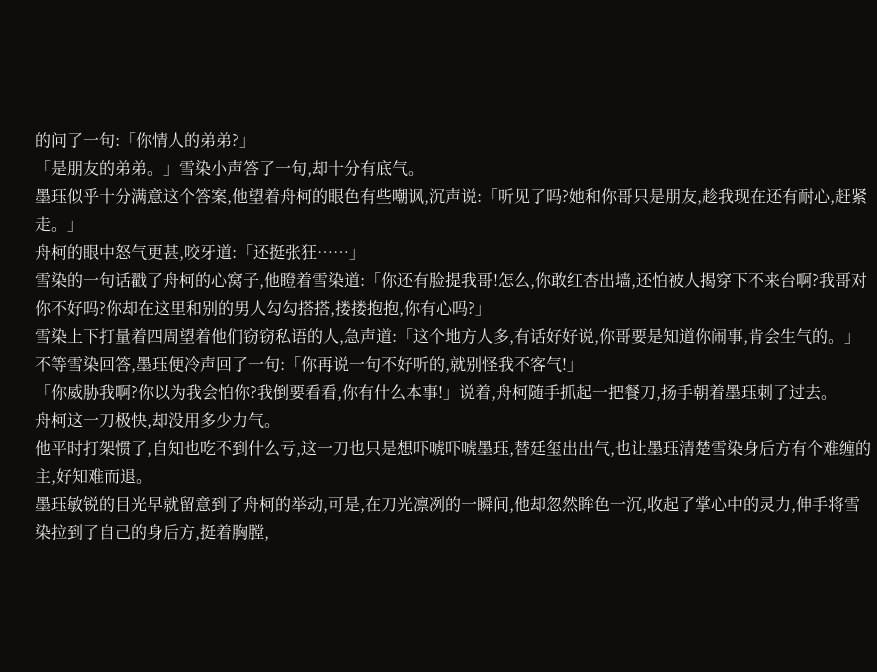的问了一句:「你情人的弟弟?」
「是朋友的弟弟。」雪染小声答了一句,却十分有底气。
墨珏似乎十分满意这个答案,他望着舟柯的眼色有些嘲讽,沉声说:「听见了吗?她和你哥只是朋友,趁我现在还有耐心,赶紧走。」
舟柯的眼中怒气更甚,咬牙道:「还挺张狂……」
雪染的一句话戳了舟柯的心窝子,他瞪着雪染道:「你还有脸提我哥!怎么,你敢红杏出墙,还怕被人揭穿下不来台啊?我哥对你不好吗?你却在这里和别的男人勾勾搭搭,搂搂抱抱,你有心吗?」
雪染上下打量着四周望着他们窃窃私语的人,急声道:「这个地方人多,有话好好说,你哥要是知道你闹事,肯会生气的。」
不等雪染回答,墨珏便冷声回了一句:「你再说一句不好听的,就别怪我不客气!」
「你威胁我啊?你以为我会怕你?我倒要看看,你有什么本事!」说着,舟柯随手抓起一把餐刀,扬手朝着墨珏刺了过去。
舟柯这一刀极快,却没用多少力气。
他平时打架惯了,自知也吃不到什么亏,这一刀也只是想吓唬吓唬墨珏,替廷玺出出气,也让墨珏清楚雪染身后方有个难缠的主,好知难而退。
墨珏敏锐的目光早就留意到了舟柯的举动,可是,在刀光凛冽的一瞬间,他却忽然眸色一沉,收起了掌心中的灵力,伸手将雪染拉到了自己的身后方,挺着胸膛,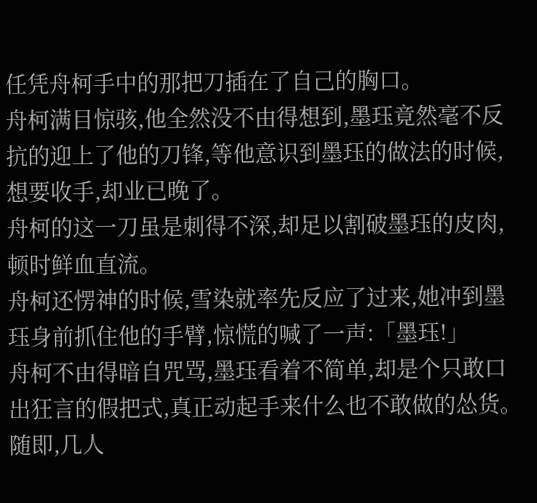任凭舟柯手中的那把刀插在了自己的胸口。
舟柯满目惊骇,他全然没不由得想到,墨珏竟然毫不反抗的迎上了他的刀锋,等他意识到墨珏的做法的时候,想要收手,却业已晚了。
舟柯的这一刀虽是刺得不深,却足以割破墨珏的皮肉,顿时鲜血直流。
舟柯还愣神的时候,雪染就率先反应了过来,她冲到墨珏身前抓住他的手臂,惊慌的喊了一声:「墨珏!」
舟柯不由得暗自咒骂,墨珏看着不简单,却是个只敢口出狂言的假把式,真正动起手来什么也不敢做的怂货。
随即,几人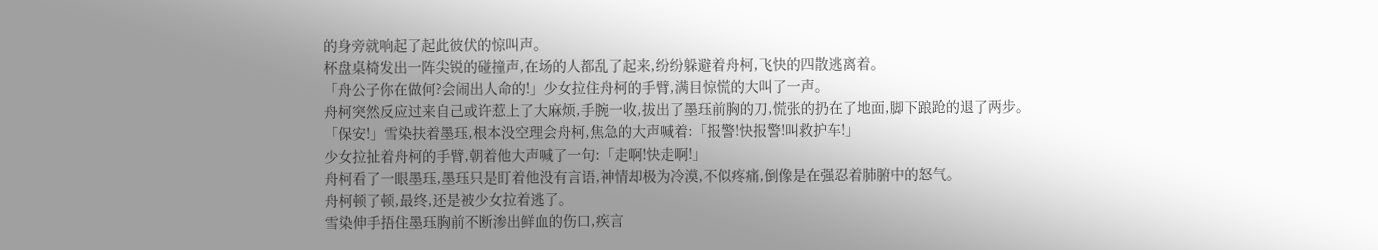的身旁就响起了起此彼伏的惊叫声。
杯盘桌椅发出一阵尖锐的碰撞声,在场的人都乱了起来,纷纷躲避着舟柯,飞快的四散逃离着。
「舟公子你在做何?会闹出人命的!」少女拉住舟柯的手臂,满目惊慌的大叫了一声。
舟柯突然反应过来自己或许惹上了大麻烦,手腕一收,拔出了墨珏前胸的刀,慌张的扔在了地面,脚下踉跄的退了两步。
「保安!」雪染扶着墨珏,根本没空理会舟柯,焦急的大声喊着:「报警!快报警!叫救护车!」
少女拉扯着舟柯的手臂,朝着他大声喊了一句:「走啊!快走啊!」
舟柯看了一眼墨珏,墨珏只是盯着他没有言语,神情却极为冷漠,不似疼痛,倒像是在强忍着肺腑中的怒气。
舟柯顿了顿,最终,还是被少女拉着逃了。
雪染伸手捂住墨珏胸前不断渗出鲜血的伤口,疾言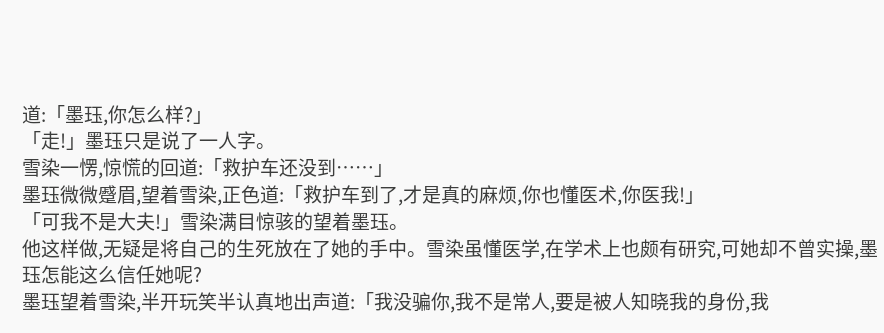道:「墨珏,你怎么样?」
「走!」墨珏只是说了一人字。
雪染一愣,惊慌的回道:「救护车还没到……」
墨珏微微蹙眉,望着雪染,正色道:「救护车到了,才是真的麻烦,你也懂医术,你医我!」
「可我不是大夫!」雪染满目惊骇的望着墨珏。
他这样做,无疑是将自己的生死放在了她的手中。雪染虽懂医学,在学术上也颇有研究,可她却不曾实操,墨珏怎能这么信任她呢?
墨珏望着雪染,半开玩笑半认真地出声道:「我没骗你,我不是常人,要是被人知晓我的身份,我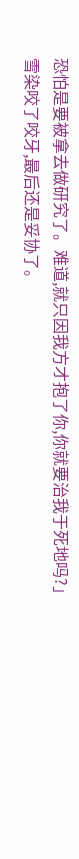恐怕是要被拿去做研究了。难道,就只因我方才抱了你,你就要治我于死地吗?」
雪染咬了咬牙,最后还是妥协了。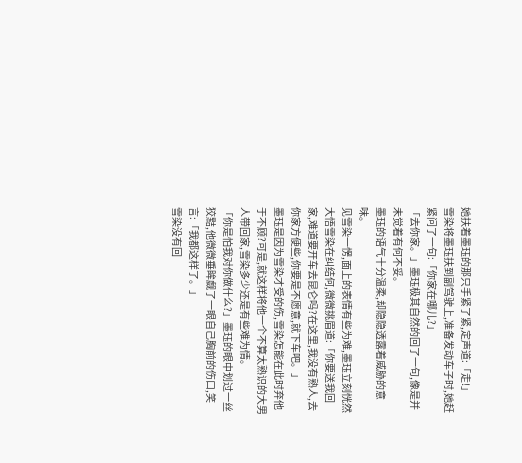她扶着墨珏的那只手紧了紧,定声道:「走!」
雪染将墨珏扶到副驾驶上,准备发动车子时,她赶紧问了一句:「你家在哪儿?」
「去你家。」墨珏极其自然的回了一句,像是并未觉着有何不妥。
墨珏的语气十分温柔,却隐隐透露着威胁的意味。
见雪染一愣,面上的表情有些为难,墨珏立刻恍然大悟雪染在纠结何,微微挑眉道:「你要送我回家,难道要开车去昆仑吗?在这里,我没有熟人,去你家方便些,你要是不愿意,就下车吧。」
墨珏是因为雪染才受的伤,雪染怎能在此时弃他于不顾?可是,就这样将他一个不算太熟识的大男人带回家,雪染多少还是有些难为情。
「你是怕我对你做什么?」墨珏的眼中划过一丝狡黠,他微微垂眸觑了一眼自己胸前的伤口,笑言:「我都这样了。」
雪染没有回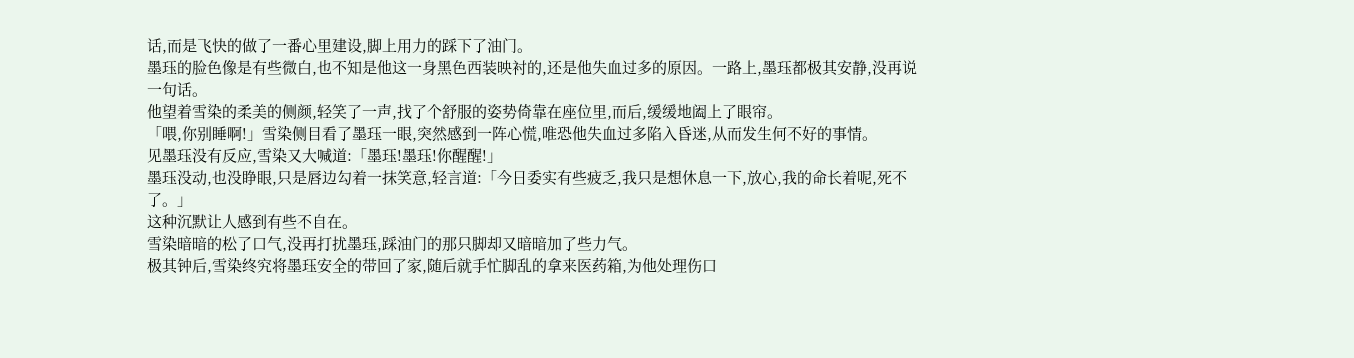话,而是飞快的做了一番心里建设,脚上用力的踩下了油门。
墨珏的脸色像是有些微白,也不知是他这一身黑色西装映衬的,还是他失血过多的原因。一路上,墨珏都极其安静,没再说一句话。
他望着雪染的柔美的侧颜,轻笑了一声,找了个舒服的姿势倚靠在座位里,而后,缓缓地阖上了眼帘。
「喂,你别睡啊!」雪染侧目看了墨珏一眼,突然感到一阵心慌,唯恐他失血过多陷入昏迷,从而发生何不好的事情。
见墨珏没有反应,雪染又大喊道:「墨珏!墨珏!你醒醒!」
墨珏没动,也没睁眼,只是唇边勾着一抹笑意,轻言道:「今日委实有些疲乏,我只是想休息一下,放心,我的命长着呢,死不了。」
这种沉默让人感到有些不自在。
雪染暗暗的松了口气,没再打扰墨珏,踩油门的那只脚却又暗暗加了些力气。
极其钟后,雪染终究将墨珏安全的带回了家,随后就手忙脚乱的拿来医药箱,为他处理伤口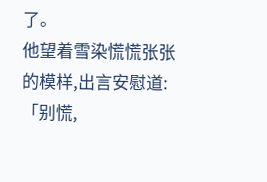了。
他望着雪染慌慌张张的模样,出言安慰道:「别慌,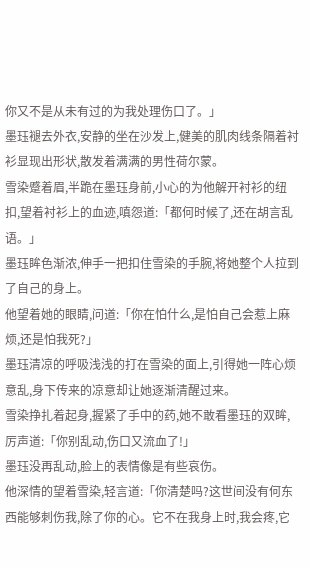你又不是从未有过的为我处理伤口了。」
墨珏褪去外衣,安静的坐在沙发上,健美的肌肉线条隔着衬衫显现出形状,散发着满满的男性荷尔蒙。
雪染蹙着眉,半跪在墨珏身前,小心的为他解开衬衫的纽扣,望着衬衫上的血迹,嗔怨道:「都何时候了,还在胡言乱语。」
墨珏眸色渐浓,伸手一把扣住雪染的手腕,将她整个人拉到了自己的身上。
他望着她的眼睛,问道:「你在怕什么,是怕自己会惹上麻烦,还是怕我死?」
墨珏清凉的呼吸浅浅的打在雪染的面上,引得她一阵心烦意乱,身下传来的凉意却让她逐渐清醒过来。
雪染挣扎着起身,握紧了手中的药,她不敢看墨珏的双眸,厉声道:「你别乱动,伤口又流血了!」
墨珏没再乱动,脸上的表情像是有些哀伤。
他深情的望着雪染,轻言道:「你清楚吗?这世间没有何东西能够刺伤我,除了你的心。它不在我身上时,我会疼,它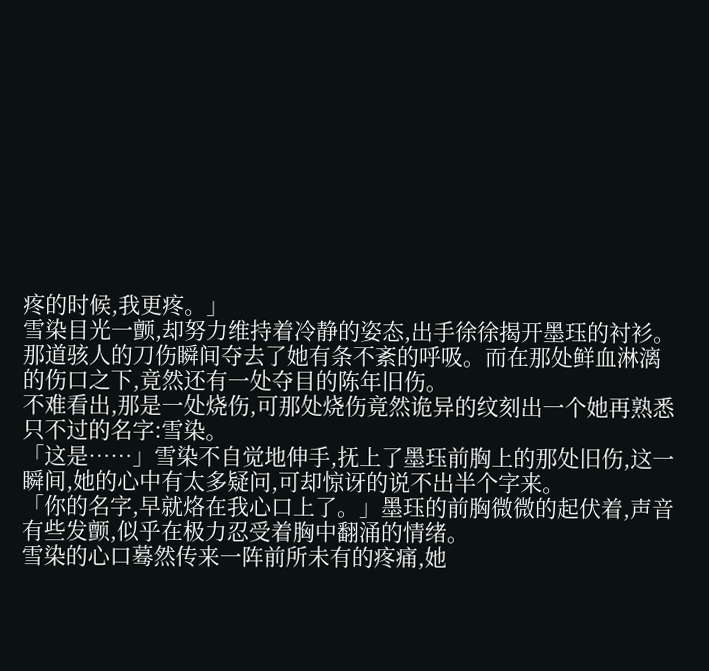疼的时候,我更疼。」
雪染目光一颤,却努力维持着冷静的姿态,出手徐徐揭开墨珏的衬衫。
那道骇人的刀伤瞬间夺去了她有条不紊的呼吸。而在那处鲜血淋漓的伤口之下,竟然还有一处夺目的陈年旧伤。
不难看出,那是一处烧伤,可那处烧伤竟然诡异的纹刻出一个她再熟悉只不过的名字:雪染。
「这是……」雪染不自觉地伸手,抚上了墨珏前胸上的那处旧伤,这一瞬间,她的心中有太多疑问,可却惊讶的说不出半个字来。
「你的名字,早就烙在我心口上了。」墨珏的前胸微微的起伏着,声音有些发颤,似乎在极力忍受着胸中翻涌的情绪。
雪染的心口蓦然传来一阵前所未有的疼痛,她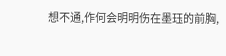想不通,作何会明明伤在墨珏的前胸,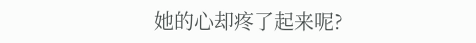她的心却疼了起来呢?